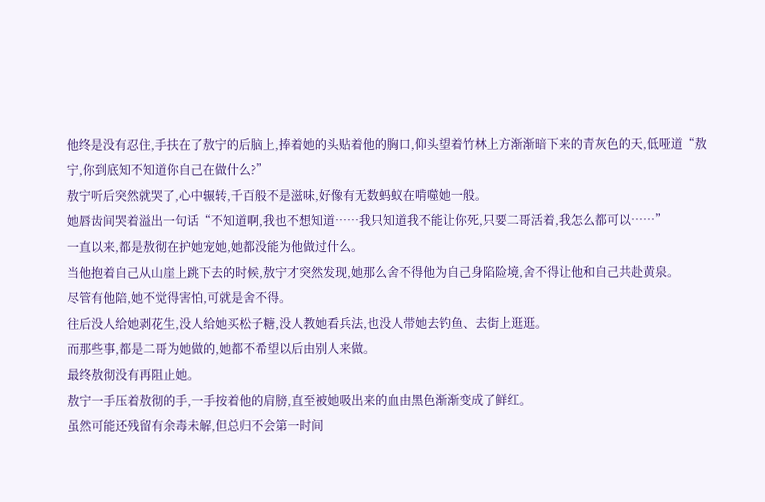他终是没有忍住,手扶在了敖宁的后脑上,捧着她的头贴着他的胸口,仰头望着竹林上方渐渐暗下来的青灰色的天,低哑道“敖宁,你到底知不知道你自己在做什么?”
敖宁听后突然就哭了,心中辗转,千百般不是滋味,好像有无数蚂蚁在啃噬她一般。
她唇齿间哭着溢出一句话“不知道啊,我也不想知道……我只知道我不能让你死,只要二哥活着,我怎么都可以……”
一直以来,都是敖彻在护她宠她,她都没能为他做过什么。
当他抱着自己从山崖上跳下去的时候,敖宁才突然发现,她那么舍不得他为自己身陷险境,舍不得让他和自己共赴黄泉。
尽管有他陪,她不觉得害怕,可就是舍不得。
往后没人给她剥花生,没人给她买松子糖,没人教她看兵法,也没人带她去钓鱼、去街上逛逛。
而那些事,都是二哥为她做的,她都不希望以后由别人来做。
最终敖彻没有再阻止她。
敖宁一手压着敖彻的手,一手按着他的肩膀,直至被她吸出来的血由黑色渐渐变成了鲜红。
虽然可能还残留有余毒未解,但总归不会第一时间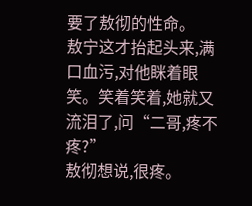要了敖彻的性命。
敖宁这才抬起头来,满口血污,对他眯着眼笑。笑着笑着,她就又流泪了,问“二哥,疼不疼?”
敖彻想说,很疼。